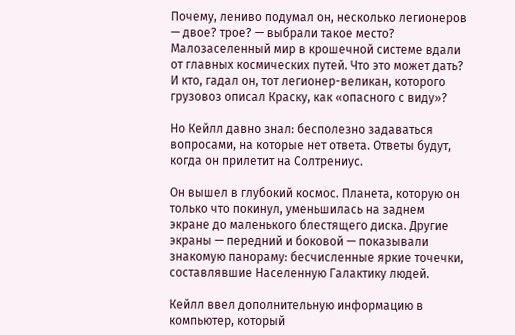Почему, лениво подумал он, несколько легионеров — двое? трое? — выбрали такое место? Малозаселенный мир в крошечной системе вдали от главных космических путей. Что это может дать? И кто, гадал он, тот легионер-великан, которого грузовоз описал Краску, как «опасного с виду»?

Но Кейлл давно знал: бесполезно задаваться вопросами, на которые нет ответа. Ответы будут, когда он прилетит на Солтрениус.

Он вышел в глубокий космос. Планета, которую он только что покинул, уменьшилась на заднем экране до маленького блестящего диска. Другие экраны — передний и боковой — показывали знакомую панораму: бесчисленные яркие точечки, составлявшие Населенную Галактику людей.

Кейлл ввел дополнительную информацию в компьютер, который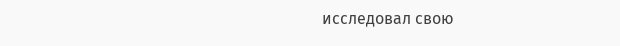исследовал свою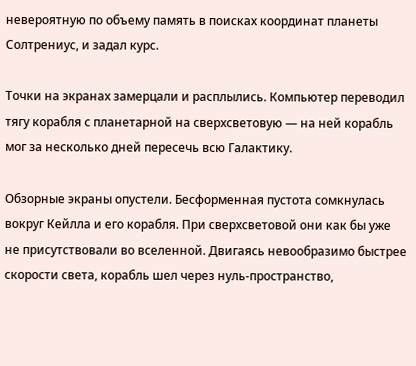невероятную по объему память в поисках координат планеты Солтрениус, и задал курс.

Точки на экранах замерцали и расплылись. Компьютер переводил тягу корабля с планетарной на сверхсветовую — на ней корабль мог за несколько дней пересечь всю Галактику.

Обзорные экраны опустели. Бесформенная пустота сомкнулась вокруг Кейлла и его корабля. При сверхсветовой они как бы уже не присутствовали во вселенной. Двигаясь невообразимо быстрее скорости света, корабль шел через нуль-пространство,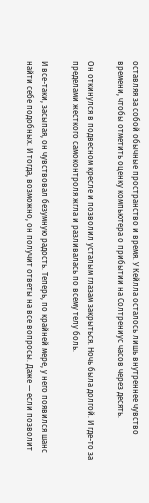оставляя за собой обычные пространство и время. У Кейлла осталось лишь внутреннее чувство времени, чтобы отметить оценку компьютера о прибытии на Солтрениус часов через десять.

Он откинулся в подвесном кресле и позволил усталым глазам закрыться. Ночь была долгой. И где-то за пределами жесткого самоконтроля жгла и разливалась по всему телу боль.

И все-таки, засыпая, он чувствовал безумную радость. Теперь, по крайней мере, у него появился шанс найти себе подобных. И тогда, возможно, он получит ответы на все вопросы. Даже — если позволит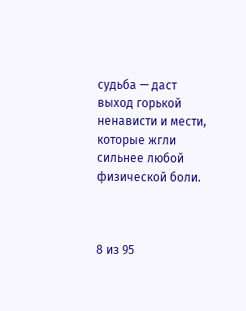судьба — даст выход горькой ненависти и мести, которые жгли сильнее любой физической боли.



8 из 95